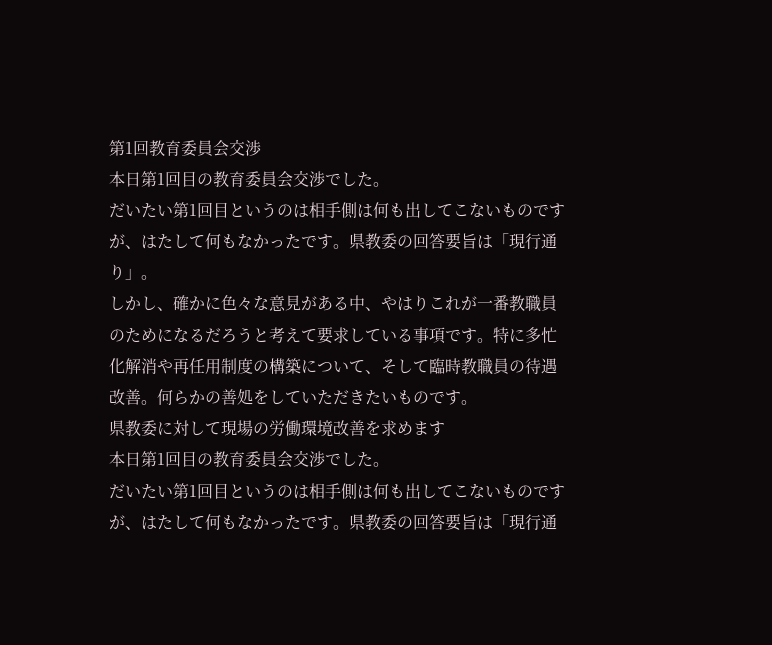第1回教育委員会交渉
本日第1回目の教育委員会交渉でした。
だいたい第1回目というのは相手側は何も出してこないものですが、はたして何もなかったです。県教委の回答要旨は「現行通り」。
しかし、確かに色々な意見がある中、やはりこれが一番教職員のためになるだろうと考えて要求している事項です。特に多忙化解消や再任用制度の構築について、そして臨時教職員の待遇改善。何らかの善処をしていただきたいものです。
県教委に対して現場の労働環境改善を求めます
本日第1回目の教育委員会交渉でした。
だいたい第1回目というのは相手側は何も出してこないものですが、はたして何もなかったです。県教委の回答要旨は「現行通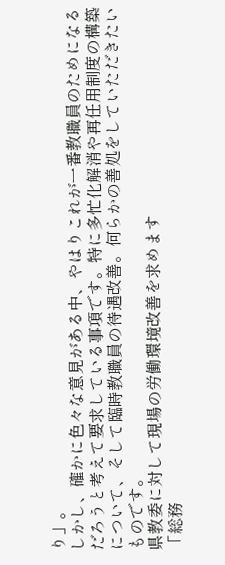り」。
しかし、確かに色々な意見がある中、やはりこれが一番教職員のためになるだろうと考えて要求している事項です。特に多忙化解消や再任用制度の構築について、そして臨時教職員の待遇改善。何らかの善処をしていただきたいものです。
県教委に対して現場の労働環境改善を求めます
「総務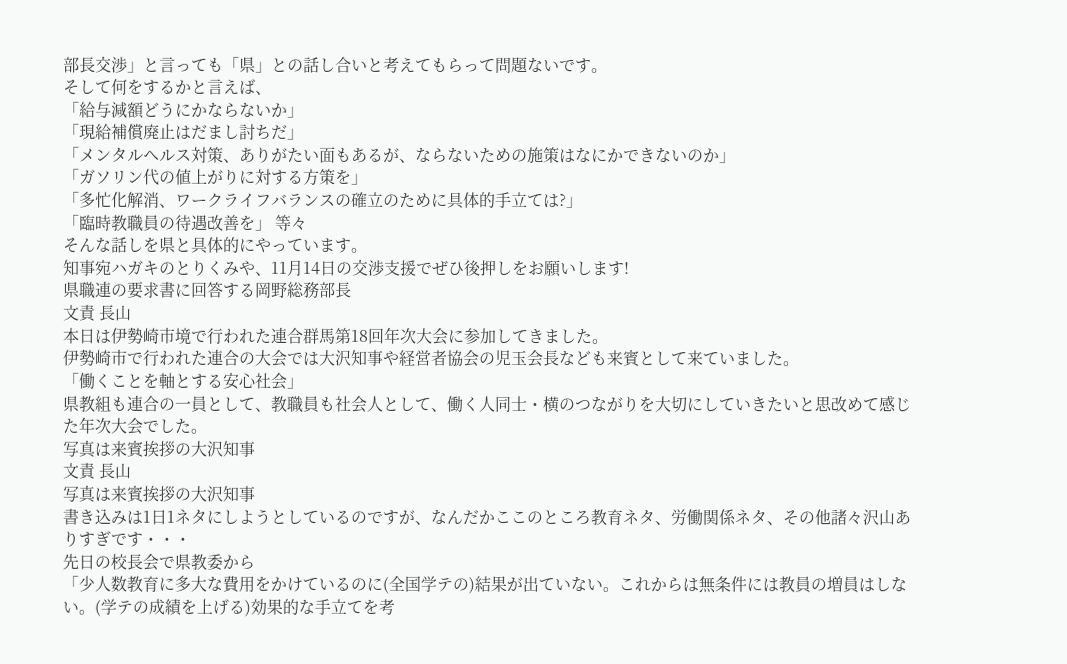部長交渉」と言っても「県」との話し合いと考えてもらって問題ないです。
そして何をするかと言えば、
「給与減額どうにかならないか」
「現給補償廃止はだまし討ちだ」
「メンタルヘルス対策、ありがたい面もあるが、ならないための施策はなにかできないのか」
「ガソリン代の値上がりに対する方策を」
「多忙化解消、ワークライフバランスの確立のために具体的手立ては?」
「臨時教職員の待遇改善を」 等々
そんな話しを県と具体的にやっています。
知事宛ハガキのとりくみや、11月14日の交渉支援でぜひ後押しをお願いします!
県職連の要求書に回答する岡野総務部長
文責 長山
本日は伊勢崎市境で行われた連合群馬第18回年次大会に参加してきました。
伊勢崎市で行われた連合の大会では大沢知事や経営者協会の児玉会長なども来賓として来ていました。
「働くことを軸とする安心社会」
県教組も連合の一員として、教職員も社会人として、働く人同士・横のつながりを大切にしていきたいと思改めて感じた年次大会でした。
写真は来賓挨拶の大沢知事
文責 長山
写真は来賓挨拶の大沢知事
書き込みは1日1ネタにしようとしているのですが、なんだかここのところ教育ネタ、労働関係ネタ、その他諸々沢山ありすぎです・・・
先日の校長会で県教委から
「少人数教育に多大な費用をかけているのに(全国学テの)結果が出ていない。これからは無条件には教員の増員はしない。(学テの成績を上げる)効果的な手立てを考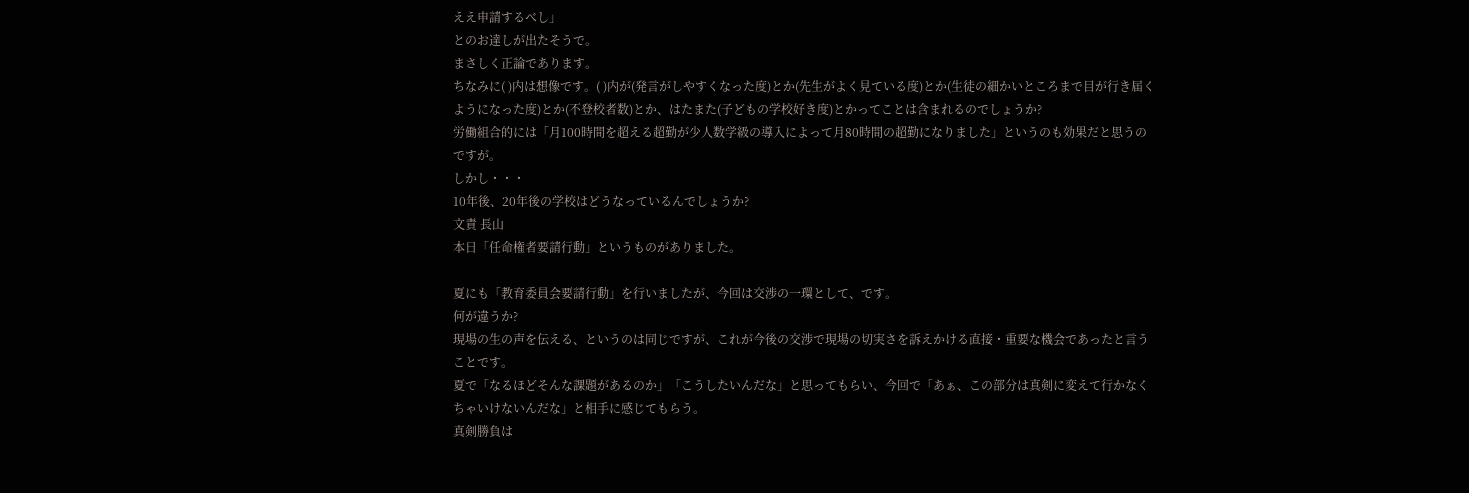ええ申請するべし」
とのお達しが出たそうで。
まさしく正論であります。
ちなみに( )内は想像です。( )内が(発言がしやすくなった度)とか(先生がよく見ている度)とか(生徒の細かいところまで目が行き届くようになった度)とか(不登校者数)とか、はたまた(子どもの学校好き度)とかってことは含まれるのでしょうか?
労働組合的には「月100時間を超える超勤が少人数学級の導入によって月80時間の超勤になりました」というのも効果だと思うのですが。
しかし・・・
10年後、20年後の学校はどうなっているんでしょうか?
文責 長山
本日「任命権者要請行動」というものがありました。

夏にも「教育委員会要請行動」を行いましたが、今回は交渉の一環として、です。
何が違うか?
現場の生の声を伝える、というのは同じですが、これが今後の交渉で現場の切実さを訴えかける直接・重要な機会であったと言うことです。
夏で「なるほどそんな課題があるのか」「こうしたいんだな」と思ってもらい、今回で「あぁ、この部分は真剣に変えて行かなくちゃいけないんだな」と相手に感じてもらう。
真剣勝負は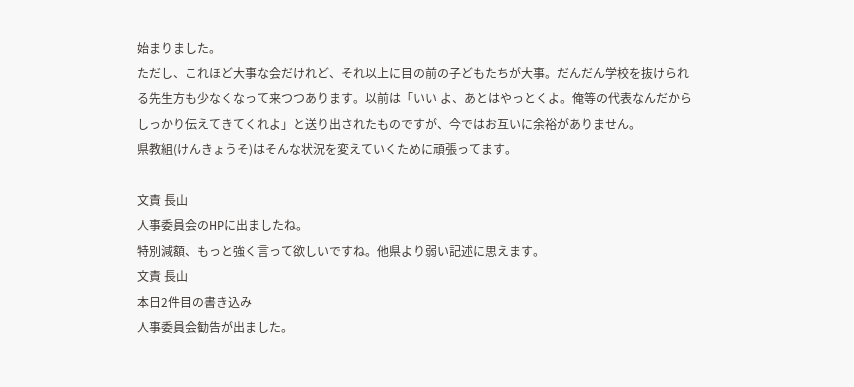始まりました。
ただし、これほど大事な会だけれど、それ以上に目の前の子どもたちが大事。だんだん学校を抜けられる先生方も少なくなって来つつあります。以前は「いい よ、あとはやっとくよ。俺等の代表なんだからしっかり伝えてきてくれよ」と送り出されたものですが、今ではお互いに余裕がありません。
県教組(けんきょうそ)はそんな状況を変えていくために頑張ってます。

文責 長山
人事委員会のHPに出ましたね。
特別減額、もっと強く言って欲しいですね。他県より弱い記述に思えます。
文責 長山
本日2件目の書き込み
人事委員会勧告が出ました。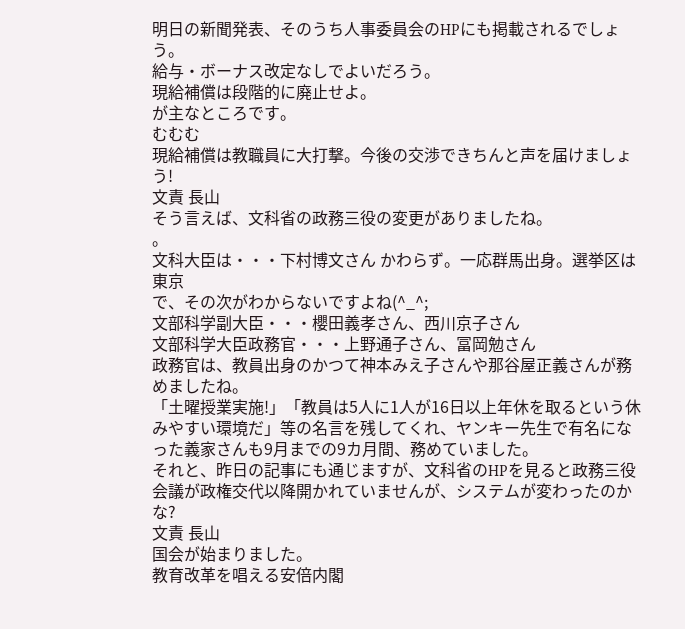明日の新聞発表、そのうち人事委員会のHPにも掲載されるでしょう。
給与・ボーナス改定なしでよいだろう。
現給補償は段階的に廃止せよ。
が主なところです。
むむむ
現給補償は教職員に大打撃。今後の交渉できちんと声を届けましょう!
文責 長山
そう言えば、文科省の政務三役の変更がありましたね。
。
文科大臣は・・・下村博文さん かわらず。一応群馬出身。選挙区は東京
で、その次がわからないですよね(^_^;
文部科学副大臣・・・櫻田義孝さん、西川京子さん
文部科学大臣政務官・・・上野通子さん、冨岡勉さん
政務官は、教員出身のかつて神本みえ子さんや那谷屋正義さんが務めましたね。
「土曜授業実施!」「教員は5人に1人が16日以上年休を取るという休みやすい環境だ」等の名言を残してくれ、ヤンキー先生で有名になった義家さんも9月までの9カ月間、務めていました。
それと、昨日の記事にも通じますが、文科省のHPを見ると政務三役会議が政権交代以降開かれていませんが、システムが変わったのかな?
文責 長山
国会が始まりました。
教育改革を唱える安倍内閣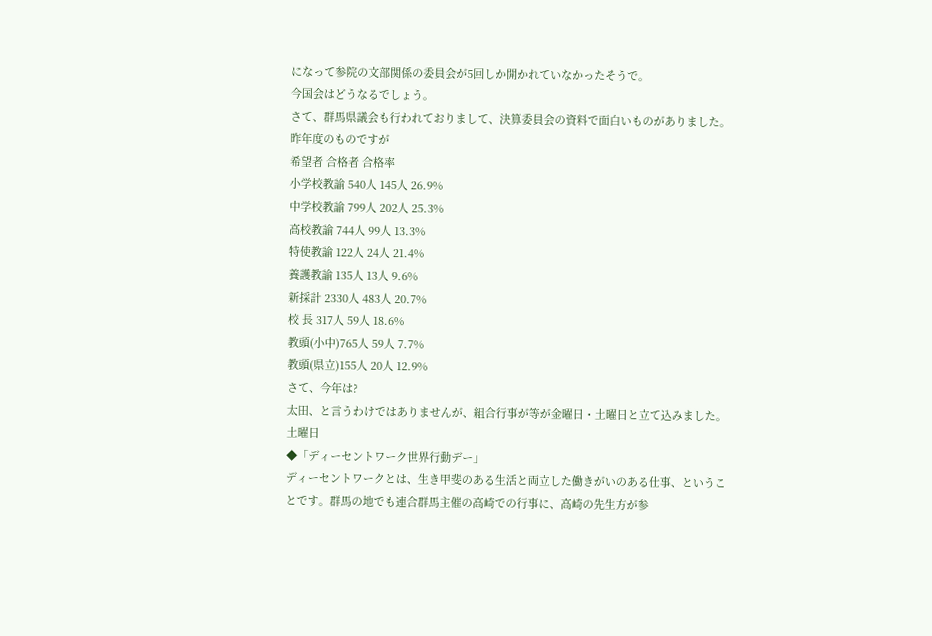になって参院の文部関係の委員会が5回しか開かれていなかったそうで。
今国会はどうなるでしょう。
さて、群馬県議会も行われておりまして、決算委員会の資料で面白いものがありました。昨年度のものですが
希望者 合格者 合格率
小学校教諭 540人 145人 26.9%
中学校教諭 799人 202人 25.3%
高校教諭 744人 99人 13.3%
特使教諭 122人 24人 21.4%
養護教諭 135人 13人 9.6%
新採計 2330人 483人 20.7%
校 長 317人 59人 18.6%
教頭(小中)765人 59人 7.7%
教頭(県立)155人 20人 12.9%
さて、今年は?
太田、と言うわけではありませんが、組合行事が等が金曜日・土曜日と立て込みました。
土曜日
◆「ディーセントワーク世界行動デー」
ディーセントワークとは、生き甲斐のある生活と両立した働きがいのある仕事、ということです。群馬の地でも連合群馬主催の高崎での行事に、高崎の先生方が参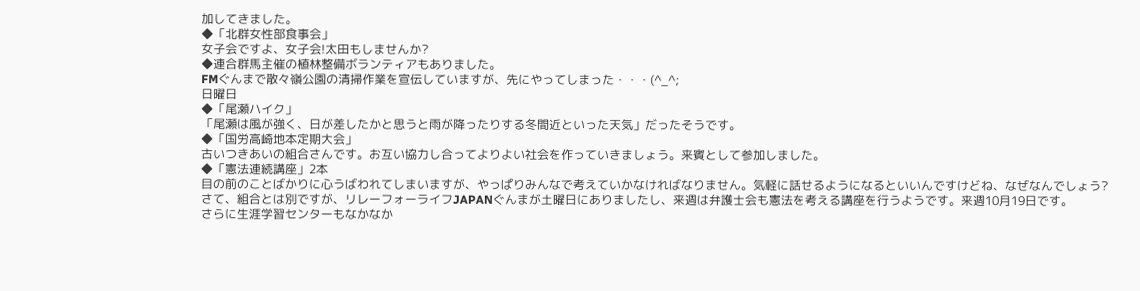加してきました。
◆「北群女性部食事会」
女子会ですよ、女子会!太田もしませんか?
◆連合群馬主催の植林整備ボランティアもありました。
FMぐんまで散々嶺公園の清掃作業を宣伝していますが、先にやってしまった・・・(^_^;
日曜日
◆「尾瀬ハイク」
「尾瀬は風が強く、日が差したかと思うと雨が降ったりする冬間近といった天気」だったそうです。
◆「国労高崎地本定期大会」
古いつきあいの組合さんです。お互い協力し合ってよりよい社会を作っていきましょう。来賓として参加しました。
◆「憲法連続講座」2本
目の前のことばかりに心うばわれてしまいますが、やっぱりみんなで考えていかなければなりません。気軽に話せるようになるといいんですけどね、なぜなんでしょう?
さて、組合とは別ですが、リレーフォーライフJAPANぐんまが土曜日にありましたし、来週は弁護士会も憲法を考える講座を行うようです。来週10月19日です。
さらに生涯学習センターもなかなか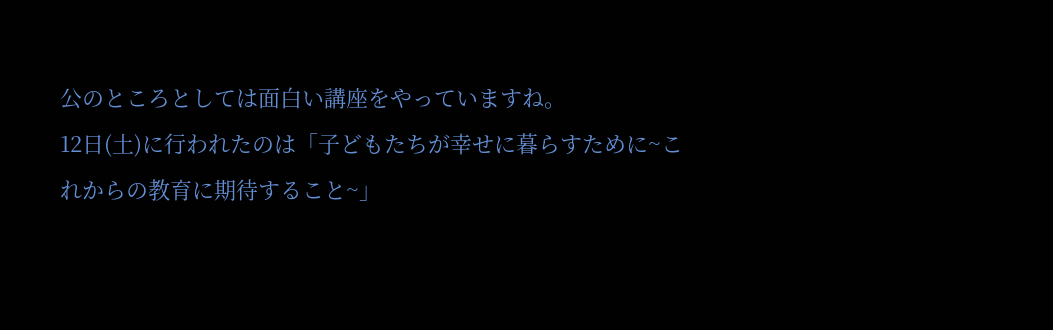公のところとしては面白い講座をやっていますね。
12日(土)に行われたのは「子どもたちが幸せに暮らすために~これからの教育に期待すること~」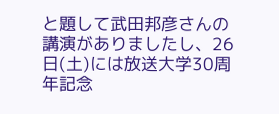と題して武田邦彦さんの講演がありましたし、26日(土)には放送大学30周年記念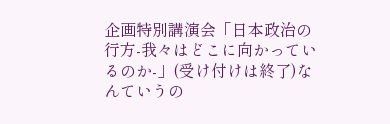企画特別講演会「日本政治の行方-我々はどこに向かっているのか-」(受け付けは終了)なんていうの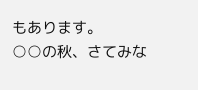もあります。
○○の秋、さてみな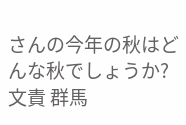さんの今年の秋はどんな秋でしょうか?
文責 群馬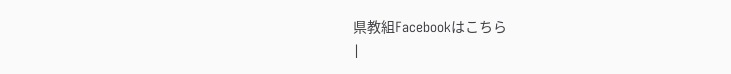県教組Facebookはこちら
|